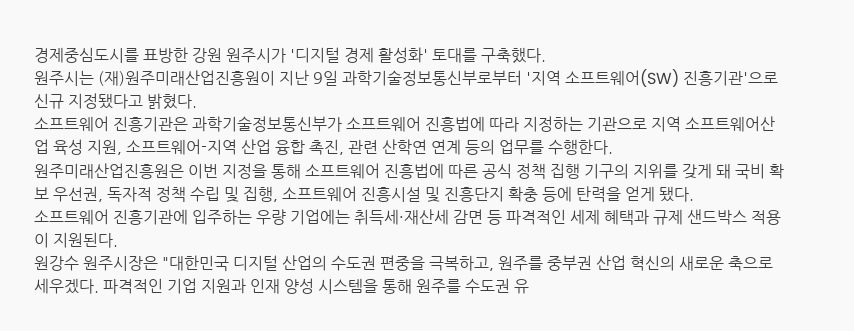경제중심도시를 표방한 강원 원주시가 '디지털 경제 활성화' 토대를 구축했다.
원주시는 (재)원주미래산업진흥원이 지난 9일 과학기술정보통신부로부터 '지역 소프트웨어(SW) 진흥기관'으로 신규 지정됐다고 밝혔다.
소프트웨어 진흥기관은 과학기술정보통신부가 소프트웨어 진흥법에 따라 지정하는 기관으로 지역 소프트웨어산업 육성 지원, 소프트웨어-지역 산업 융합 촉진, 관련 산학연 연계 등의 업무를 수행한다.
원주미래산업진흥원은 이번 지정을 통해 소프트웨어 진흥법에 따른 공식 정책 집행 기구의 지위를 갖게 돼 국비 확보 우선권, 독자적 정책 수립 및 집행, 소프트웨어 진흥시설 및 진흥단지 확충 등에 탄력을 얻게 됐다.
소프트웨어 진흥기관에 입주하는 우량 기업에는 취득세·재산세 감면 등 파격적인 세제 혜택과 규제 샌드박스 적용이 지원된다.
원강수 원주시장은 "대한민국 디지털 산업의 수도권 편중을 극복하고, 원주를 중부권 산업 혁신의 새로운 축으로 세우겠다. 파격적인 기업 지원과 인재 양성 시스템을 통해 원주를 수도권 유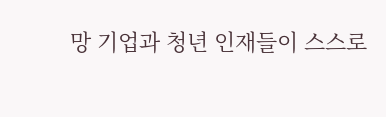망 기업과 청년 인재들이 스스로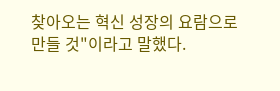찾아오는 혁신 성장의 요람으로 만들 것"이라고 말했다.